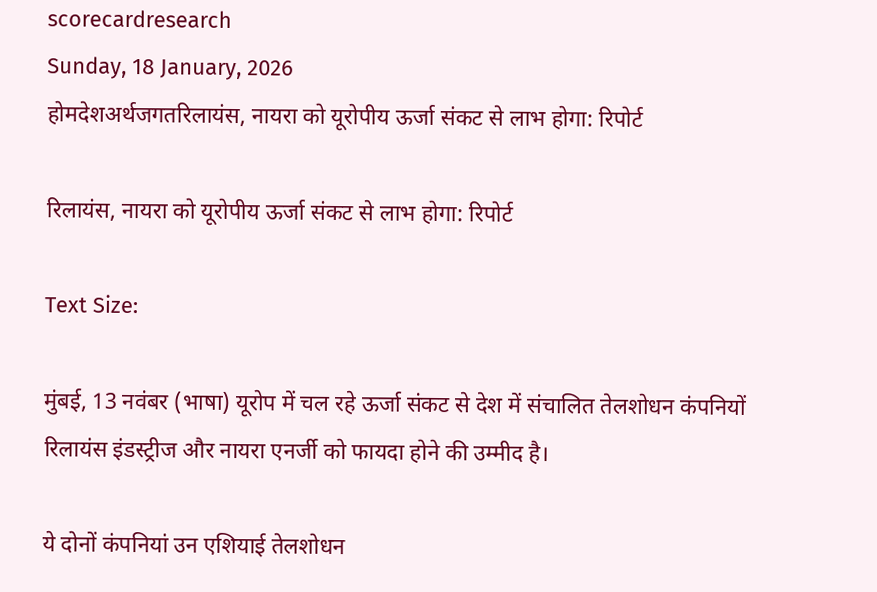scorecardresearch
Sunday, 18 January, 2026
होमदेशअर्थजगतरिलायंस, नायरा को यूरोपीय ऊर्जा संकट से लाभ होगा: रिपोर्ट

रिलायंस, नायरा को यूरोपीय ऊर्जा संकट से लाभ होगा: रिपोर्ट

Text Size:

मुंबई, 13 नवंबर (भाषा) यूरोप में चल रहे ऊर्जा संकट से देश में संचालित तेलशोधन कंपनियों रिलायंस इंडस्ट्रीज और नायरा एनर्जी को फायदा होने की उम्मीद है।

ये दोनों कंपनियां उन एशियाई तेलशोधन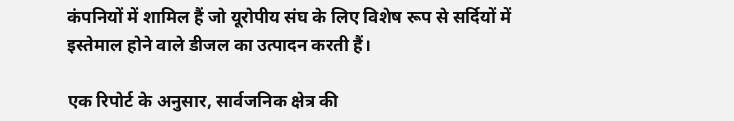कंपनियों में शामिल हैं जो यूरोपीय संघ के लिए विशेष रूप से सर्दियों में इस्तेमाल होने वाले डीजल का उत्पादन करती हैं।

एक रिपोर्ट के अनुसार, सार्वजनिक क्षेत्र की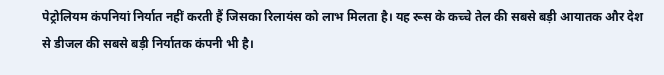पेट्रोलियम कंपनियां निर्यात नहीं करती हैं जिसका रिलायंस को लाभ मिलता है। यह रूस के कच्चे तेल की सबसे बड़ी आयातक और देश से डीजल की सबसे बड़ी निर्यातक कंपनी भी है।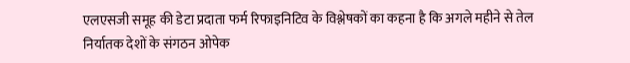एलएसजी समूह की डेटा प्रदाता फर्म रिफाइनिटिव के विश्लेषकों का कहना है कि अगले महीने से तेल निर्यातक देशों के संगठन ओपेक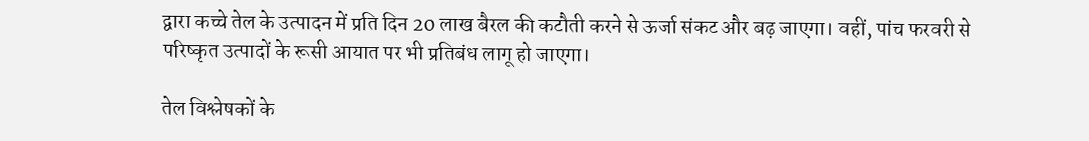द्वारा कच्चे तेल के उत्पादन में प्रति दिन 20 लाख बैरल की कटौती करने से ऊर्जा संकट और बढ़ जाएगा। वहीं, पांच फरवरी से परिष्कृत उत्पादों के रूसी आयात पर भी प्रतिबंध लागू हो जाएगा।

तेल विश्लेषकों के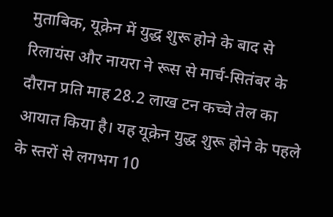मुताबिक, यूक्रेन में युद्ध शुरू होने के बाद से रिलायंस और नायरा ने रूस से मार्च-सितंबर के दौरान प्रति माह 28.2 लाख टन कच्चे तेल का आयात किया है। यह यूक्रेन युद्ध शुरू होने के पहले के स्तरों से लगभग 10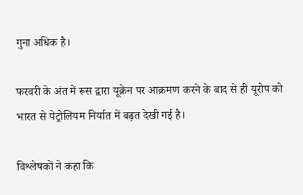गुना अधिक है।

फरवरी के अंत में रूस द्वारा यूक्रेन पर आक्रमण करने के बाद से ही यूरोप को भारत से पेट्रोलियम निर्यात में बढ़त देखी गई है।

विश्लेषकों ने कहा कि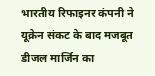भारतीय रिफाइनर कंपनी ने यूक्रेन संकट के बाद मजबूत डीजल मार्जिन का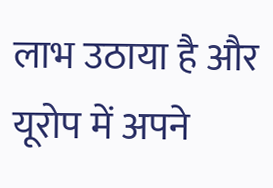लाभ उठाया है और यूरोप में अपने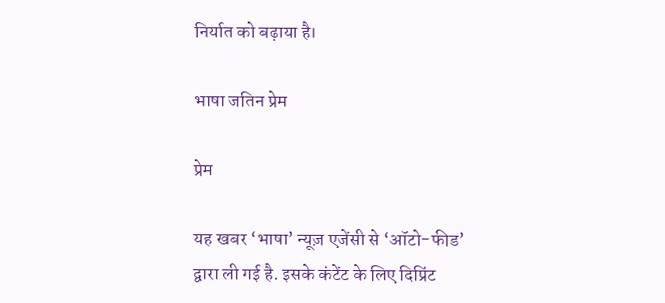निर्यात को बढ़ाया है।

भाषा जतिन प्रेम

प्रेम

यह खबर ‘भाषा’ न्यूज़ एजेंसी से ‘ऑटो-फीड’ द्वारा ली गई है. इसके कंटेंट के लिए दिप्रिंट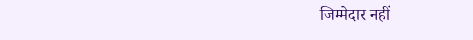जिम्मेदार नहीं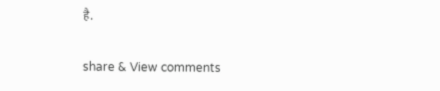है.

share & View comments